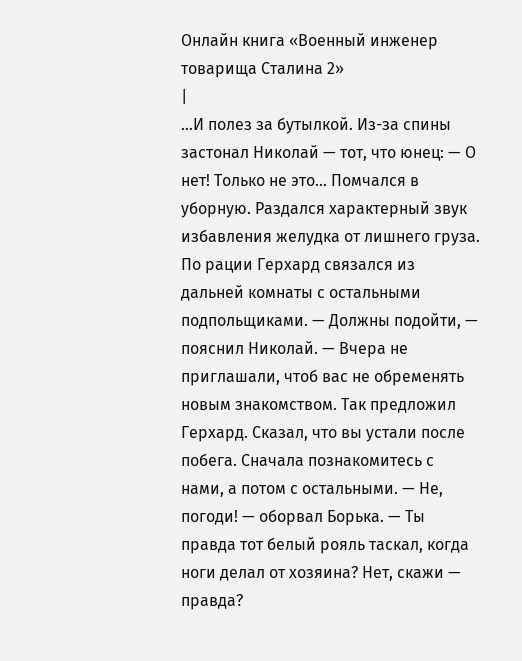Онлайн книга «Военный инженер товарища Сталина 2»
|
…И полез за бутылкой. Из-за спины застонал Николай — тот, что юнец: — О нет! Только не это… Помчался в уборную. Раздался характерный звук избавления желудка от лишнего груза. По рации Герхард связался из дальней комнаты с остальными подпольщиками. — Должны подойти, — пояснил Николай. — Вчера не приглашали, чтоб вас не обременять новым знакомством. Так предложил Герхард. Сказал, что вы устали после побега. Сначала познакомитесь с нами, а потом с остальными. — Не, погоди! — оборвал Борька. — Ты правда тот белый рояль таскал, когда ноги делал от хозяина? Нет, скажи — правда?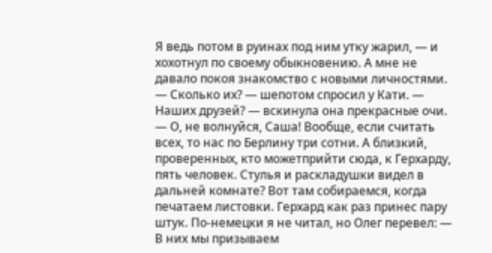Я ведь потом в руинах под ним утку жарил, — и хохотнул по своему обыкновению. А мне не давало покоя знакомство с новыми личностями. — Сколько их? — шепотом спросил у Кати. — Наших друзей? — вскинула она прекрасные очи. — О, не волнуйся, Саша! Вообще, если считать всех, то нас по Берлину три сотни. А близкий, проверенных, кто можетприйти сюда, к Герхарду, пять человек. Стулья и раскладушки видел в дальней комнате? Вот там собираемся, когда печатаем листовки. Герхард как раз принес пару штук. По-немецки я не читал, но Олег перевел: — В них мы призываем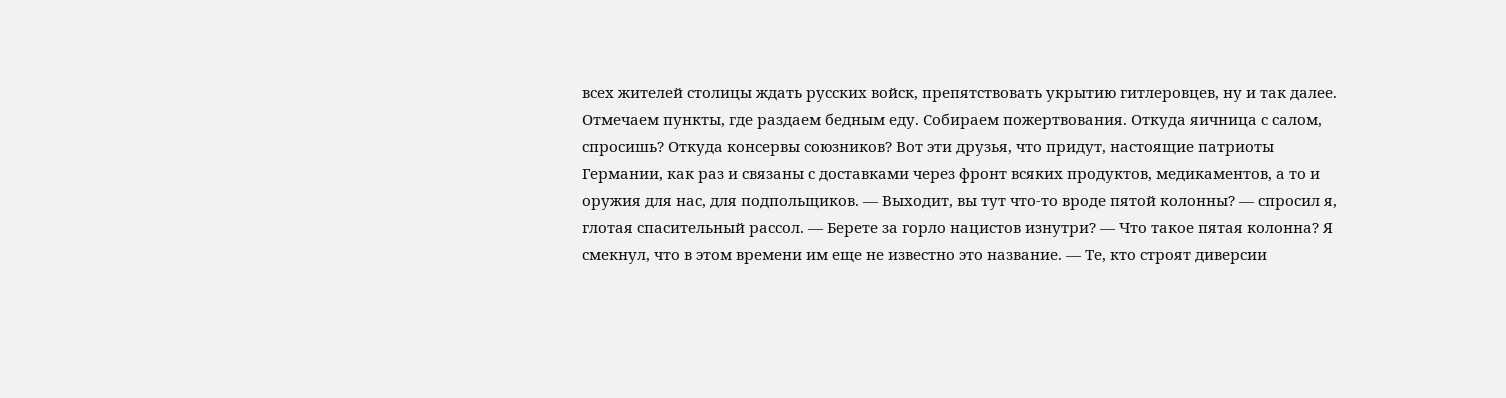всех жителей столицы ждать русских войск, препятствовать укрытию гитлеровцев, ну и так далее. Отмечаем пункты, где раздаем бедным еду. Собираем пожертвования. Откуда яичница с салом, спросишь? Откуда консервы союзников? Вот эти друзья, что придут, настоящие патриоты Германии, как раз и связаны с доставками через фронт всяких продуктов, медикаментов, а то и оружия для нас, для подпольщиков. — Выходит, вы тут что-то вроде пятой колонны? — спросил я, глотая спасительный рассол. — Берете за горло нацистов изнутри? — Что такое пятая колонна? Я смекнул, что в этом времени им еще не известно это название. — Те, кто строят диверсии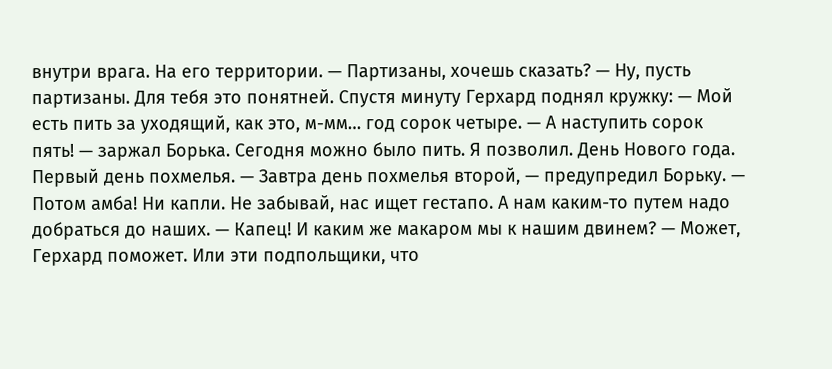внутри врага. На его территории. — Партизаны, хочешь сказать? — Ну, пусть партизаны. Для тебя это понятней. Спустя минуту Герхард поднял кружку: — Мой есть пить за уходящий, как это, м-мм… год сорок четыре. — А наступить сорок пять! — заржал Борька. Сегодня можно было пить. Я позволил. День Нового года. Первый день похмелья. — Завтра день похмелья второй, — предупредил Борьку. — Потом амба! Ни капли. Не забывай, нас ищет гестапо. А нам каким-то путем надо добраться до наших. — Капец! И каким же макаром мы к нашим двинем? — Может, Герхард поможет. Или эти подпольщики, что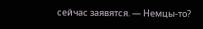сейчас заявятся. — Немцы-то?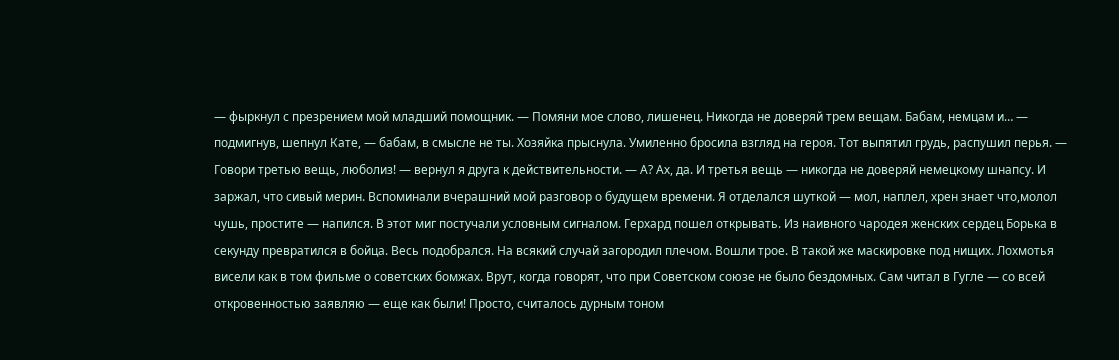— фыркнул с презрением мой младший помощник. — Помяни мое слово, лишенец. Никогда не доверяй трем вещам. Бабам, немцам и… — подмигнув, шепнул Кате, — бабам, в смысле не ты. Хозяйка прыснула. Умиленно бросила взгляд на героя. Тот выпятил грудь, распушил перья. — Говори третью вещь, люболиз! — вернул я друга к действительности. — А? Ах, да. И третья вещь — никогда не доверяй немецкому шнапсу. И заржал, что сивый мерин. Вспоминали вчерашний мой разговор о будущем времени. Я отделался шуткой — мол, наплел, хрен знает что,молол чушь, простите — напился. В этот миг постучали условным сигналом. Герхард пошел открывать. Из наивного чародея женских сердец Борька в секунду превратился в бойца. Весь подобрался. На всякий случай загородил плечом. Вошли трое. В такой же маскировке под нищих. Лохмотья висели как в том фильме о советских бомжах. Врут, когда говорят, что при Советском союзе не было бездомных. Сам читал в Гугле — со всей откровенностью заявляю — еще как были! Просто, считалось дурным тоном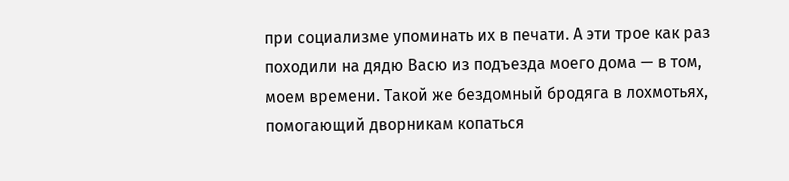при социализме упоминать их в печати. А эти трое как раз походили на дядю Васю из подъезда моего дома — в том, моем времени. Такой же бездомный бродяга в лохмотьях, помогающий дворникам копаться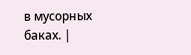в мусорных баках. |